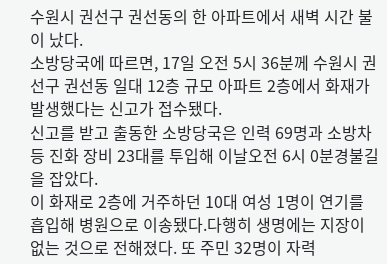수원시 권선구 권선동의 한 아파트에서 새벽 시간 불이 났다.
소방당국에 따르면, 17일 오전 5시 36분께 수원시 권선구 권선동 일대 12층 규모 아파트 2층에서 화재가 발생했다는 신고가 접수됐다.
신고를 받고 출동한 소방당국은 인력 69명과 소방차 등 진화 장비 23대를 투입해 이날오전 6시 0분경불길을 잡았다.
이 화재로 2층에 거주하던 10대 여성 1명이 연기를 흡입해 병원으로 이송됐다.다행히 생명에는 지장이 없는 것으로 전해졌다. 또 주민 32명이 자력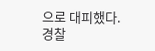으로 대피했다.
경찰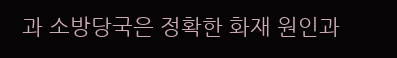과 소방당국은 정확한 화재 원인과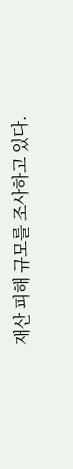재산 피해 규모를 조사하고 있다.